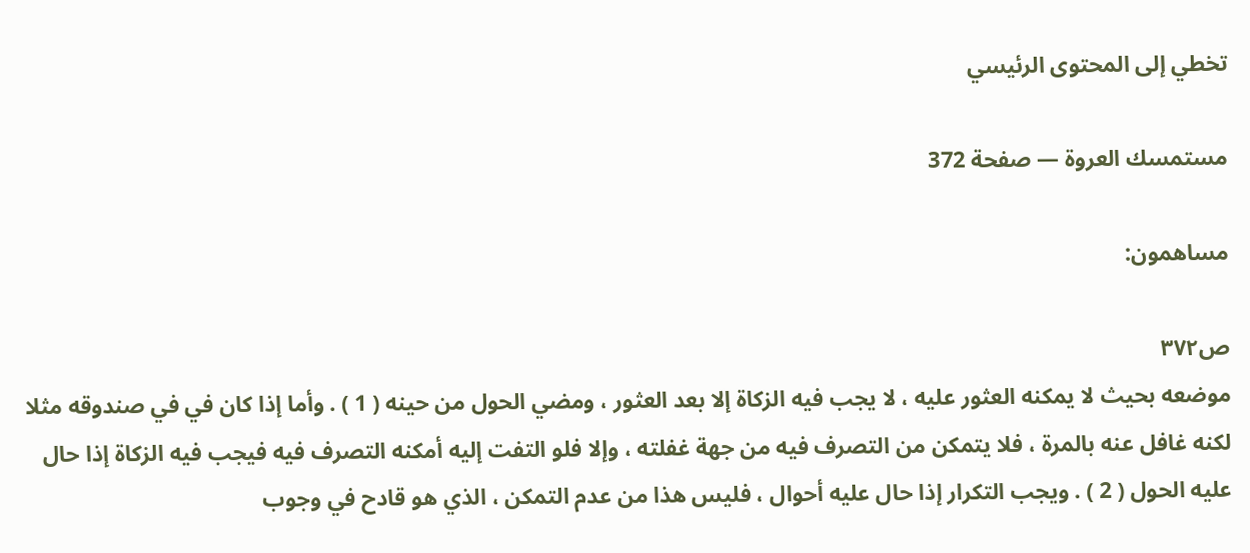تخطي إلى المحتوى الرئيسي

مستمسك العروة — صفحة 372

مساهمون:

ص٣٧٢
موضعه بحيث لا يمكنه العثور عليه ، لا يجب فيه الزكاة إلا بعد العثور ، ومضي الحول من حينه ( 1 ) . وأما إذا كان في في صندوقه مثلا لكنه غافل عنه بالمرة ، فلا يتمكن من التصرف فيه من جهة غفلته ، وإلا فلو التفت إليه أمكنه التصرف فيه فيجب فيه الزكاة إذا حال عليه الحول ( 2 ) . ويجب التكرار إذا حال عليه أحوال ، فليس هذا من عدم التمكن ، الذي هو قادح في وجوب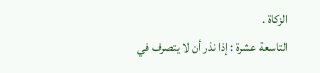الزكاة .
التاسعة عشرة : إذا نذر أن لا يتصرف في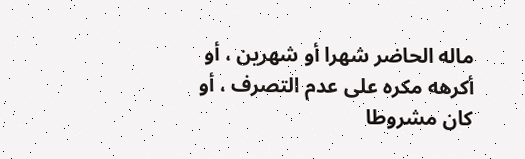ماله الحاضر شهرا أو شهرين ، أو أكرهه مكره على عدم التصرف ، أو كان مشروطا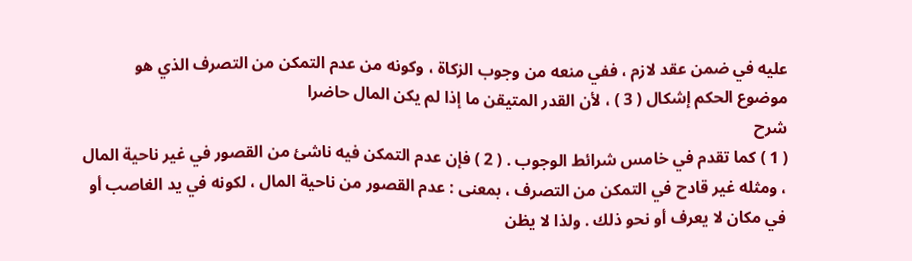عليه في ضمن عقد لازم ، ففي منعه من وجوب الزكاة ، وكونه من عدم التمكن من التصرف الذي هو موضوع الحكم إشكال ( 3 ) ، لأن القدر المتيقن ما إذا لم يكن المال حاضرا
شرح
( 1 ) كما تقدم في خامس شرائط الوجوب . ( 2 ) فإن عدم التمكن فيه ناشئ من القصور في غير ناحية المال ، ومثله غير قادح في التمكن من التصرف ، بمعنى : عدم القصور من ناحية المال ، لكونه في يد الغاصب أو في مكان لا يعرف أو نحو ذلك . ولذا لا يظن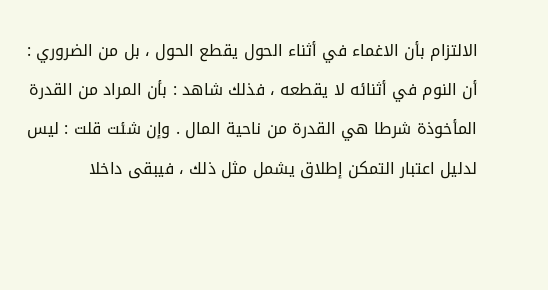الالتزام بأن الاغماء في أثناء الحول يقطع الحول ، بل من الضروري : أن النوم في أثنائه لا يقطعه ، فذلك شاهد : بأن المراد من القدرة المأخوذة شرطا هي القدرة من ناحية المال . وإن شئت قلت : ليس لدليل اعتبار التمكن إطلاق يشمل مثل ذلك ، فيبقى داخلا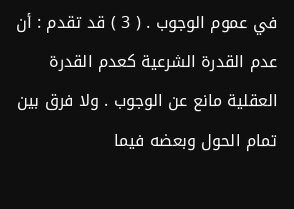في عموم الوجوب . ( 3 ) قد تقدم : أن عدم القدرة الشرعية كعدم القدرة العقلية مانع عن الوجوب . ولا فرق بين تمام الحول وبعضه فيما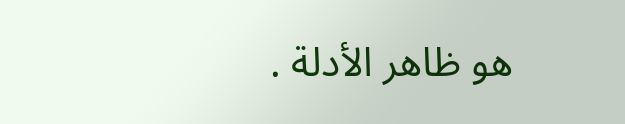هو ظاهر الأدلة .